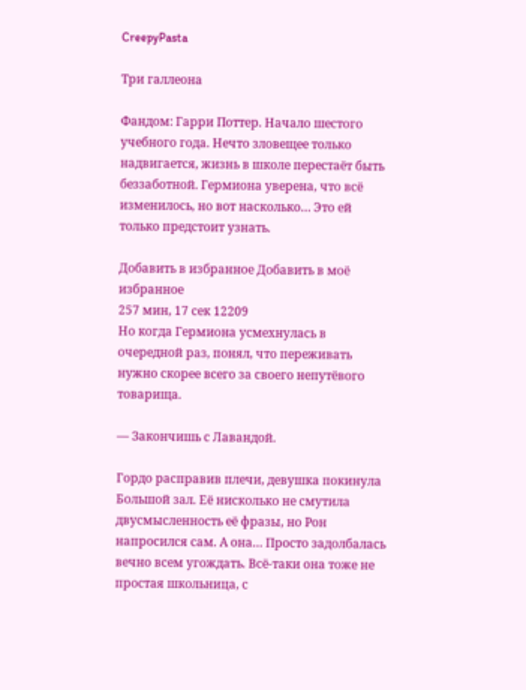CreepyPasta

Три галлеона

Фандом: Гарри Поттер. Начало шестого учебного года. Нечто зловещее только надвигается, жизнь в школе перестаёт быть беззаботной. Гермиона уверена, что всё изменилось, но вот насколько… Это ей только предстоит узнать.

Добавить в избранное Добавить в моё избранное
257 мин, 17 сек 12209
Но когда Гермиона усмехнулась в очередной раз, понял, что переживать нужно скорее всего за своего непутёвого товарища.

— Закончишь с Лавандой.

Гордо расправив плечи, девушка покинула Большой зал. Её нисколько не смутила двусмысленность её фразы, но Рон напросился сам. А она… Просто задолбалась вечно всем угождать. Всё-таки она тоже не простая школьница, с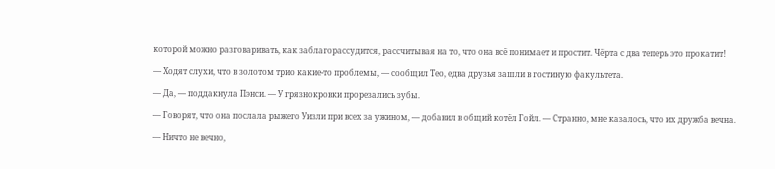которой можно разговаривать, как заблагорассудится, рассчитывая на то, что она всё понимает и простит. Чёрта с два теперь это прокатит!

— Ходят слухи, что в золотом трио какие-то проблемы, — сообщил Тео, едва друзья зашли в гостиную факультета.

— Да, — поддакнула Пэнси. — У грязнокровки прорезались зубы.

— Говорят, что она послала рыжего Уизли при всех за ужином, — добавил в общий котёл Гойл. — Странно, мне казалось, что их дружба вечна.

— Ничто не вечно,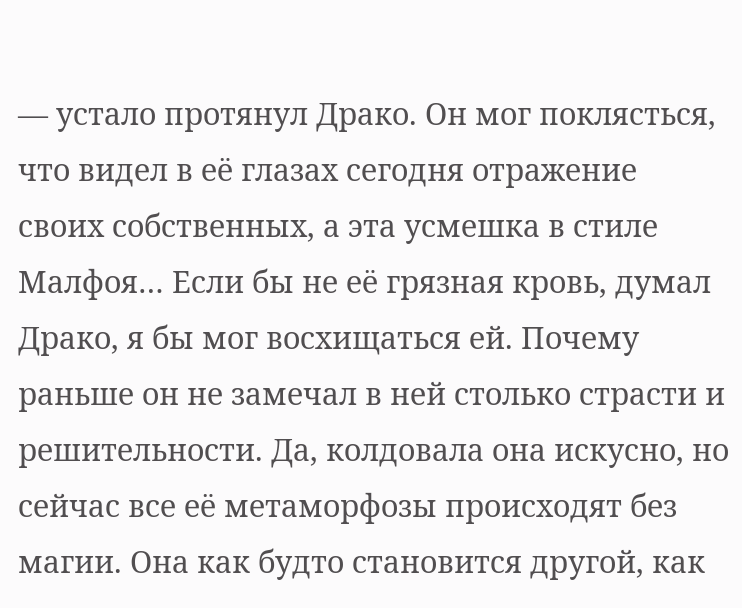— устало протянул Драко. Он мог поклясться, что видел в её глазах сегодня отражение своих собственных, а эта усмешка в стиле Малфоя… Если бы не её грязная кровь, думал Драко, я бы мог восхищаться ей. Почему раньше он не замечал в ней столько страсти и решительности. Да, колдовала она искусно, но сейчас все её метаморфозы происходят без магии. Она как будто становится другой, как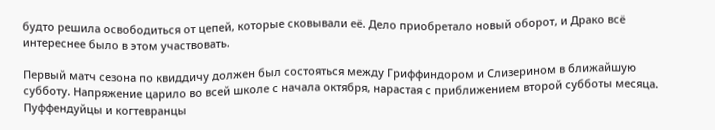будто решила освободиться от цепей, которые сковывали её. Дело приобретало новый оборот, и Драко всё интереснее было в этом участвовать.

Первый матч сезона по квиддичу должен был состояться между Гриффиндором и Слизерином в ближайшую субботу. Напряжение царило во всей школе с начала октября, нарастая с приближением второй субботы месяца. Пуффендуйцы и когтевранцы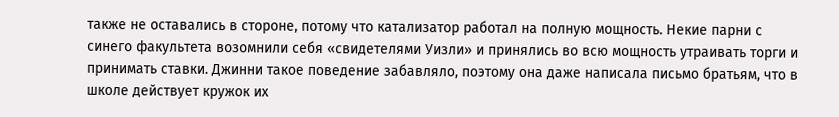также не оставались в стороне, потому что катализатор работал на полную мощность. Некие парни с синего факультета возомнили себя «свидетелями Уизли» и принялись во всю мощность утраивать торги и принимать ставки. Джинни такое поведение забавляло, поэтому она даже написала письмо братьям, что в школе действует кружок их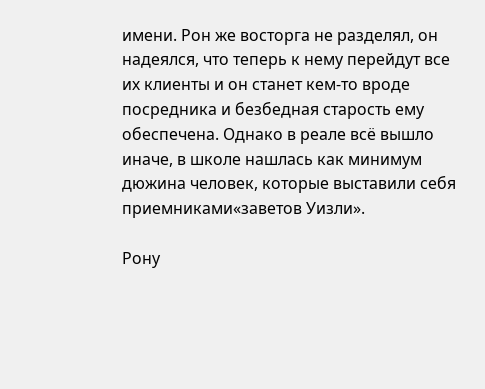имени. Рон же восторга не разделял, он надеялся, что теперь к нему перейдут все их клиенты и он станет кем-то вроде посредника и безбедная старость ему обеспечена. Однако в реале всё вышло иначе, в школе нашлась как минимум дюжина человек, которые выставили себя приемниками«заветов Уизли».

Рону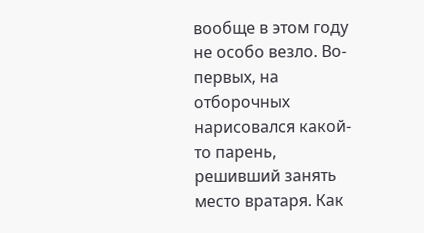вообще в этом году не особо везло. Во-первых, на отборочных нарисовался какой-то парень, решивший занять место вратаря. Как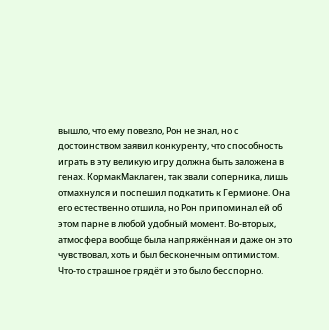вышло, что ему повезло, Рон не знал, но с достоинством заявил конкуренту, что способность играть в эту великую игру должна быть заложена в генах. КормакМаклаген, так звали соперника, лишь отмахнулся и поспешил подкатить к Гермионе. Она его естественно отшила, но Рон припоминал ей об этом парне в любой удобный момент. Во-вторых, атмосфера вообще была напряжённая и даже он это чувствовал, хоть и был бесконечным оптимистом. Что-то страшное грядёт и это было бесспорно.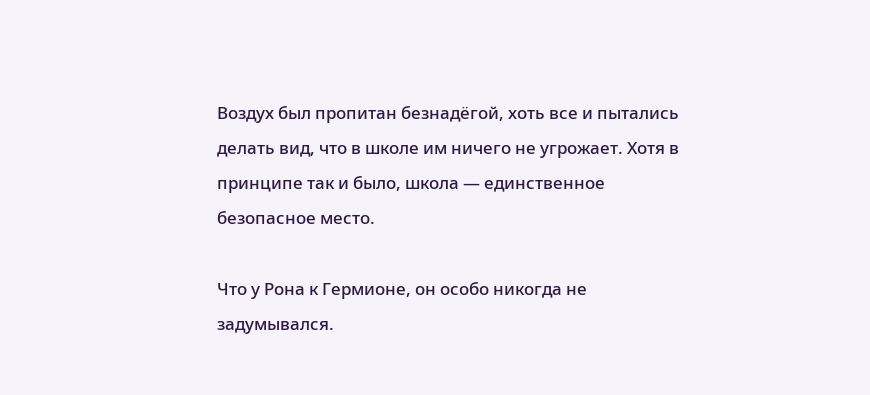Воздух был пропитан безнадёгой, хоть все и пытались делать вид, что в школе им ничего не угрожает. Хотя в принципе так и было, школа — единственное безопасное место.

Что у Рона к Гермионе, он особо никогда не задумывался.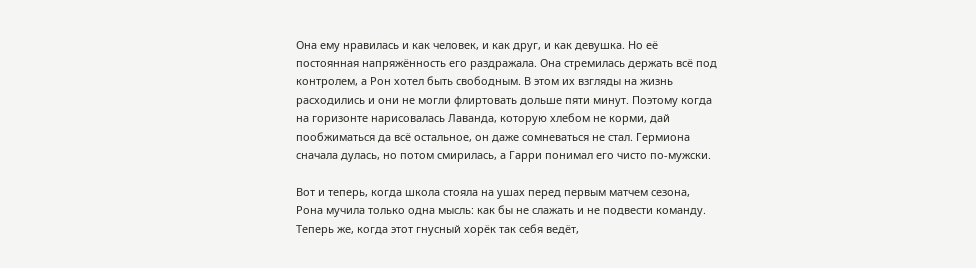Она ему нравилась и как человек, и как друг, и как девушка. Но её постоянная напряжённость его раздражала. Она стремилась держать всё под контролем, а Рон хотел быть свободным. В этом их взгляды на жизнь расходились и они не могли флиртовать дольше пяти минут. Поэтому когда на горизонте нарисовалась Лаванда, которую хлебом не корми, дай пообжиматься да всё остальное, он даже сомневаться не стал. Гермиона сначала дулась, но потом смирилась, а Гарри понимал его чисто по-мужски.

Вот и теперь, когда школа стояла на ушах перед первым матчем сезона, Рона мучила только одна мысль: как бы не слажать и не подвести команду. Теперь же, когда этот гнусный хорёк так себя ведёт,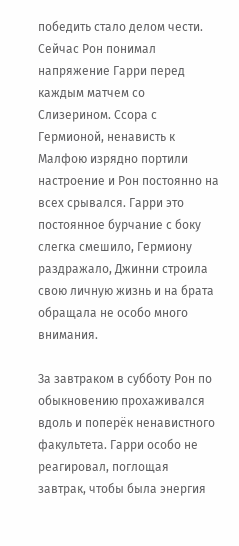победить стало делом чести. Сейчас Рон понимал напряжение Гарри перед каждым матчем со Слизерином. Ссора с Гермионой, ненависть к Малфою изрядно портили настроение и Рон постоянно на всех срывался. Гарри это постоянное бурчание с боку слегка смешило, Гермиону раздражало, Джинни строила свою личную жизнь и на брата обращала не особо много внимания.

За завтраком в субботу Рон по обыкновению прохаживался вдоль и поперёк ненавистного факультета. Гарри особо не реагировал, поглощая завтрак, чтобы была энергия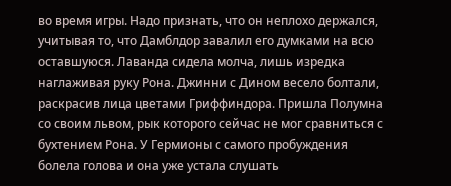во время игры. Надо признать, что он неплохо держался, учитывая то, что Дамблдор завалил его думками на всю оставшуюся. Лаванда сидела молча, лишь изредка наглаживая руку Рона. Джинни с Дином весело болтали, раскрасив лица цветами Гриффиндора. Пришла Полумна со своим львом, рык которого сейчас не мог сравниться с бухтением Рона. У Гермионы с самого пробуждения болела голова и она уже устала слушать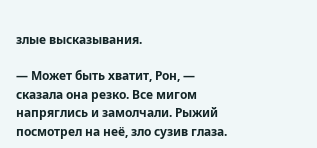злые высказывания.

— Может быть хватит, Рон, — сказала она резко. Все мигом напряглись и замолчали. Рыжий посмотрел на неё, зло сузив глаза.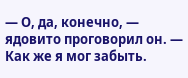— О, да, конечно, — ядовито проговорил он. — Как же я мог забыть.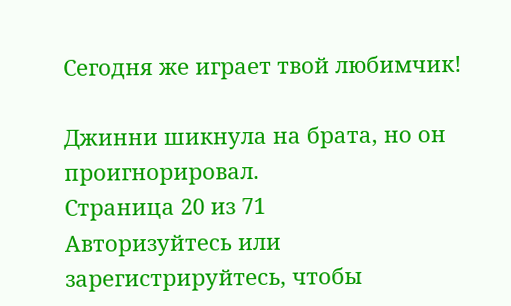Сегодня же играет твой любимчик!

Джинни шикнула на брата, но он проигнорировал.
Страница 20 из 71
Авторизуйтесь или зарегистрируйтесь, чтобы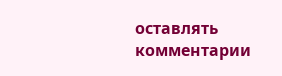оставлять комментарии